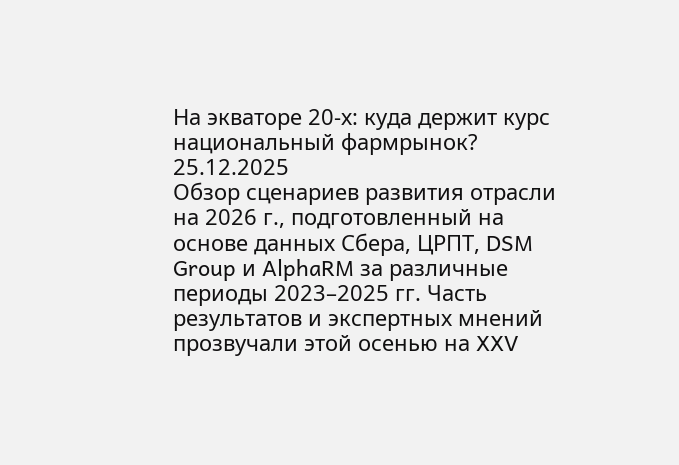На экваторе 20-х: куда держит курс национальный фармрынок?
25.12.2025
Обзор сценариев развития отрасли на 2026 г., подготовленный на основе данных Сбера, ЦРПТ, DSM Group и AlphaRM за различные периоды 2023–2025 гг. Часть результатов и экспертных мнений прозвучали этой осенью на XXV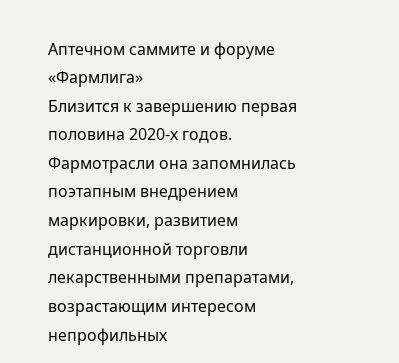Аптечном саммите и форуме «Фармлига»
Близится к завершению первая половина 2020‑х годов. Фармотрасли она запомнилась поэтапным внедрением маркировки, развитием дистанционной торговли лекарственными препаратами, возрастающим интересом непрофильных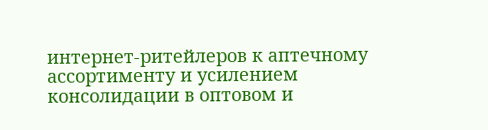интернет-ритейлеров к аптечному ассортименту и усилением консолидации в оптовом и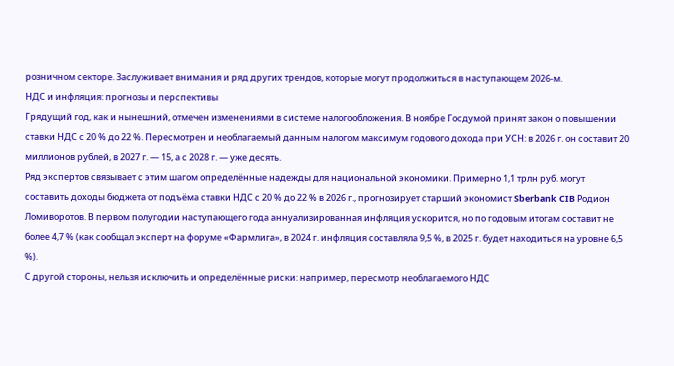розничном секторе. Заслуживает внимания и ряд других трендов, которые могут продолжиться в наступающем 2026‑м.
НДС и инфляция: прогнозы и перспективы
Грядущий год, как и нынешний, отмечен изменениями в системе налогообложения. В ноябре Госдумой принят закон о повышении ставки НДС с 20 % до 22 %. Пересмотрен и необлагаемый данным налогом максимум годового дохода при УСН: в 2026 г. он составит 20 миллионов рублей, в 2027 г. — 15, а с 2028 г. — уже десять.
Ряд экспертов связывает с этим шагом определённые надежды для национальной экономики. Примерно 1,1 трлн руб. могут составить доходы бюджета от подъёма ставки НДС с 20 % до 22 % в 2026 г., прогнозирует старший экономист Sberbank CIB Родион Ломиворотов. В первом полугодии наступающего года аннуализированная инфляция ускорится, но по годовым итогам составит не более 4,7 % (как сообщал эксперт на форуме «Фармлига», в 2024 г. инфляция составляла 9,5 %, в 2025 г. будет находиться на уровне 6,5 %).
С другой стороны, нельзя исключить и определённые риски: например, пересмотр необлагаемого НДС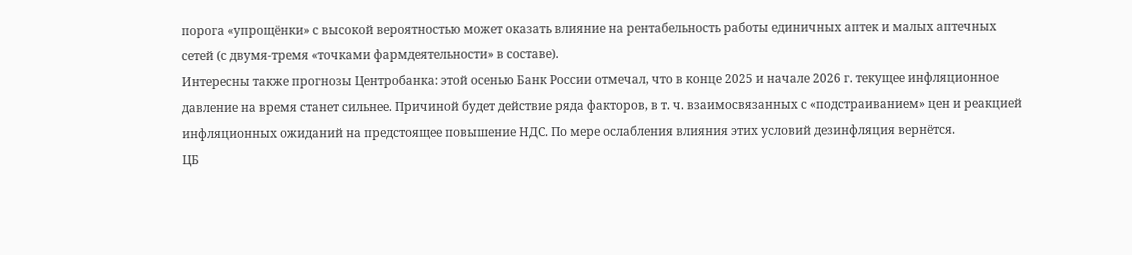порога «упрощёнки» с высокой вероятностью может оказать влияние на рентабельность работы единичных аптек и малых аптечных сетей (с двумя-тремя «точками фармдеятельности» в составе).
Интересны также прогнозы Центробанка: этой осенью Банк России отмечал, что в конце 2025 и начале 2026 г. текущее инфляционное давление на время станет сильнее. Причиной будет действие ряда факторов, в т. ч. взаимосвязанных с «подстраиванием» цен и реакцией инфляционных ожиданий на предстоящее повышение НДС. По мере ослабления влияния этих условий дезинфляция вернётся.
ЦБ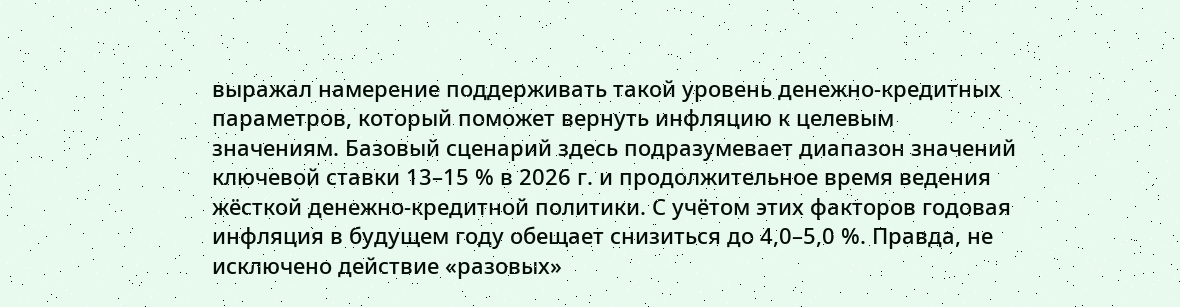выражал намерение поддерживать такой уровень денежно-кредитных параметров, который поможет вернуть инфляцию к целевым значениям. Базовый сценарий здесь подразумевает диапазон значений ключевой ставки 13–15 % в 2026 г. и продолжительное время ведения жёсткой денежно-кредитной политики. С учётом этих факторов годовая инфляция в будущем году обещает снизиться до 4,0–5,0 %. Правда, не исключено действие «разовых»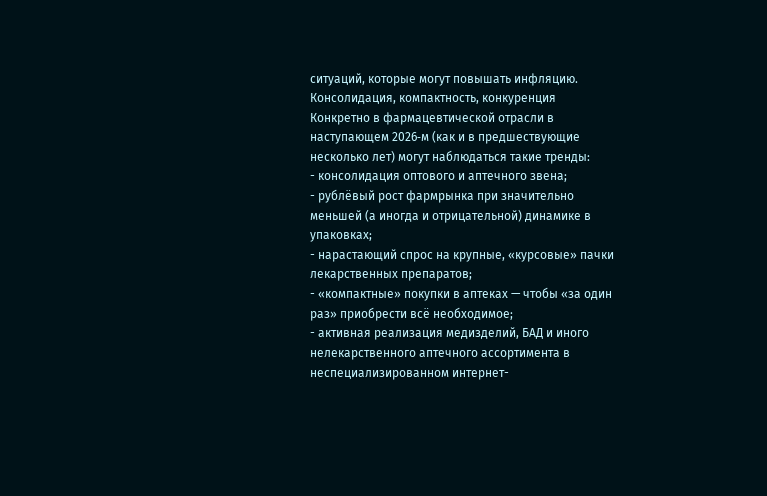ситуаций, которые могут повышать инфляцию.
Консолидация, компактность, конкуренция
Конкретно в фармацевтической отрасли в наступающем 2026‑м (как и в предшествующие несколько лет) могут наблюдаться такие тренды:
- консолидация оптового и аптечного звена;
- рублёвый рост фармрынка при значительно меньшей (а иногда и отрицательной) динамике в упаковках;
- нарастающий спрос на крупные, «курсовые» пачки лекарственных препаратов;
- «компактные» покупки в аптеках — чтобы «за один раз» приобрести всё необходимое;
- активная реализация медизделий, БАД и иного нелекарственного аптечного ассортимента в неспециализированном интернет-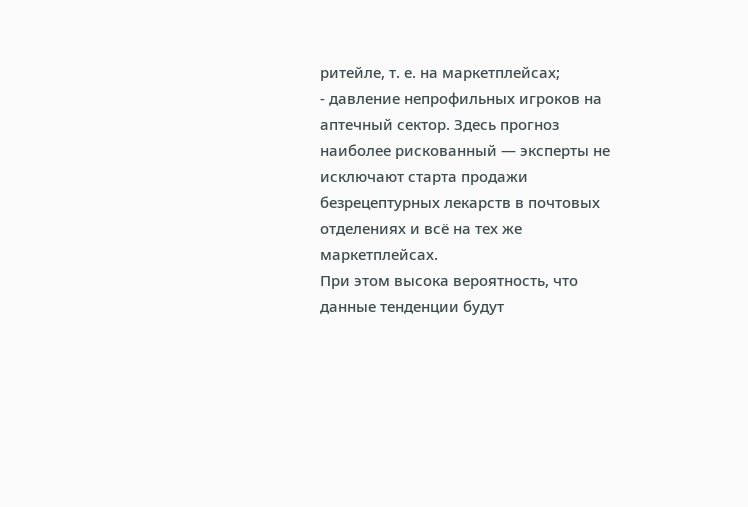ритейле, т. е. на маркетплейсах;
- давление непрофильных игроков на аптечный сектор. Здесь прогноз наиболее рискованный — эксперты не исключают старта продажи безрецептурных лекарств в почтовых отделениях и всё на тех же маркетплейсах.
При этом высока вероятность, что данные тенденции будут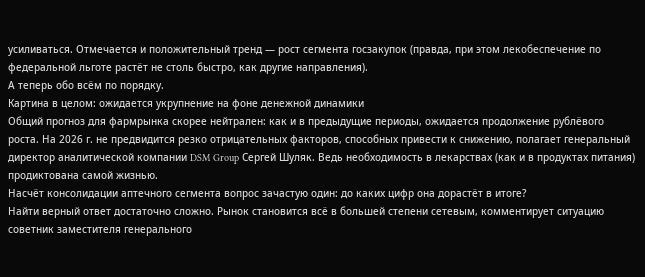усиливаться. Отмечается и положительный тренд — рост сегмента госзакупок (правда, при этом лекобеспечение по федеральной льготе растёт не столь быстро, как другие направления).
А теперь обо всём по порядку.
Картина в целом: ожидается укрупнение на фоне денежной динамики
Общий прогноз для фармрынка скорее нейтрален: как и в предыдущие периоды, ожидается продолжение рублёвого роста. На 2026 г. не предвидится резко отрицательных факторов, способных привести к снижению, полагает генеральный директор аналитической компании DSM Group Сергей Шуляк. Ведь необходимость в лекарствах (как и в продуктах питания) продиктована самой жизнью.
Насчёт консолидации аптечного сегмента вопрос зачастую один: до каких цифр она дорастёт в итоге?
Найти верный ответ достаточно сложно. Рынок становится всё в большей степени сетевым, комментирует ситуацию советник заместителя генерального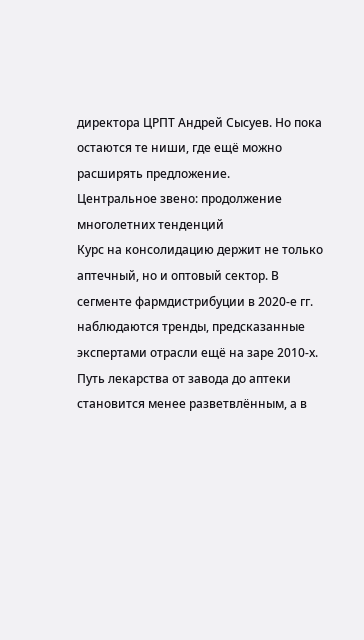директора ЦРПТ Андрей Сысуев. Но пока остаются те ниши, где ещё можно расширять предложение.
Центральное звено: продолжение многолетних тенденций
Курс на консолидацию держит не только аптечный, но и оптовый сектор. В сегменте фармдистрибуции в 2020‑е гг. наблюдаются тренды, предсказанные экспертами отрасли ещё на заре 2010‑х. Путь лекарства от завода до аптеки становится менее разветвлённым, а в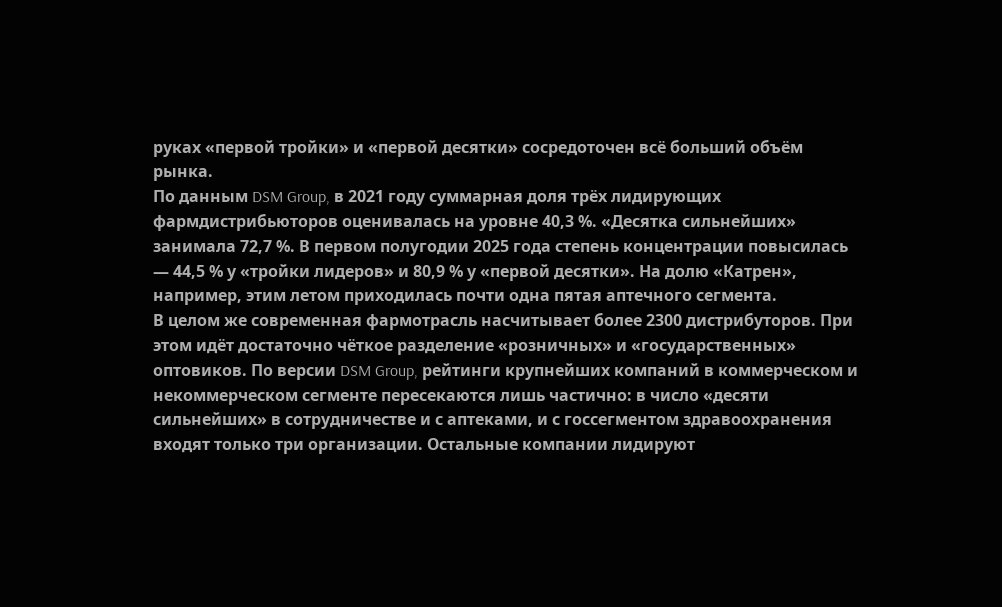руках «первой тройки» и «первой десятки» сосредоточен всё больший объём рынка.
По данным DSM Group, в 2021 году суммарная доля трёх лидирующих фармдистрибьюторов оценивалась на уровне 40,3 %. «Десятка сильнейших» занимала 72,7 %. В первом полугодии 2025 года степень концентрации повысилась — 44,5 % у «тройки лидеров» и 80,9 % у «первой десятки». На долю «Катрен», например, этим летом приходилась почти одна пятая аптечного сегмента.
В целом же современная фармотрасль насчитывает более 2300 дистрибуторов. При этом идёт достаточно чёткое разделение «розничных» и «государственных» оптовиков. По версии DSM Group, рейтинги крупнейших компаний в коммерческом и некоммерческом сегменте пересекаются лишь частично: в число «десяти сильнейших» в сотрудничестве и с аптеками, и с госсегментом здравоохранения входят только три организации. Остальные компании лидируют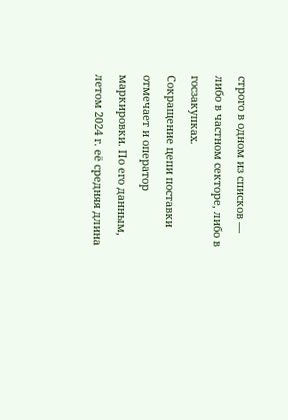строго в одном из списков — либо в частном секторе, либо в госзакупках.
Сокращение цепи поставки отмечает и оператор маркировки. По его данным, летом 2024 г. её средняя длина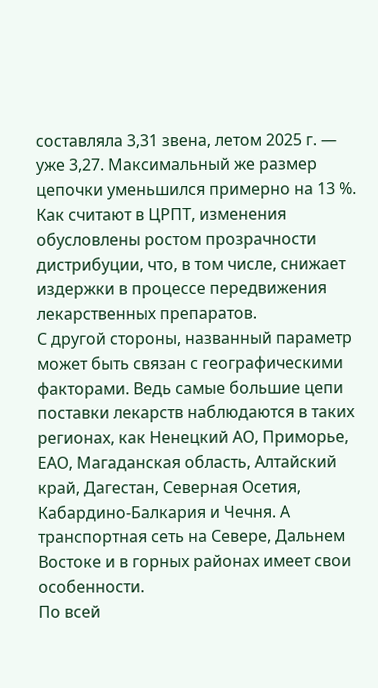составляла 3,31 звена, летом 2025 г. — уже 3,27. Максимальный же размер цепочки уменьшился примерно на 13 %. Как считают в ЦРПТ, изменения обусловлены ростом прозрачности дистрибуции, что, в том числе, снижает издержки в процессе передвижения лекарственных препаратов.
С другой стороны, названный параметр может быть связан с географическими факторами. Ведь самые большие цепи поставки лекарств наблюдаются в таких регионах, как Ненецкий АО, Приморье, ЕАО, Магаданская область, Алтайский край, Дагестан, Северная Осетия, Кабардино-Балкария и Чечня. А транспортная сеть на Севере, Дальнем Востоке и в горных районах имеет свои особенности.
По всей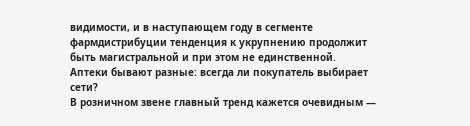видимости, и в наступающем году в сегменте фармдистрибуции тенденция к укрупнению продолжит быть магистральной и при этом не единственной.
Аптеки бывают разные: всегда ли покупатель выбирает сети?
В розничном звене главный тренд кажется очевидным —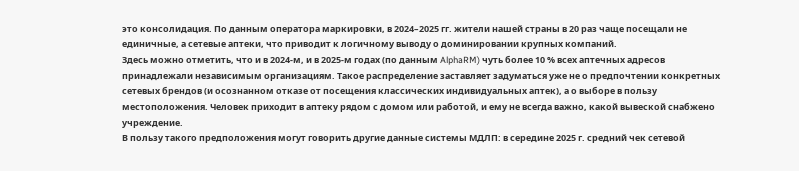это консолидация. По данным оператора маркировки, в 2024–2025 гг. жители нашей страны в 20 раз чаще посещали не единичные, а сетевые аптеки, что приводит к логичному выводу о доминировании крупных компаний.
Здесь можно отметить, что и в 2024‑м, и в 2025‑м годах (по данным AlphaRM) чуть более 10 % всех аптечных адресов принадлежали независимым организациям. Такое распределение заставляет задуматься уже не о предпочтении конкретных сетевых брендов (и осознанном отказе от посещения классических индивидуальных аптек), а о выборе в пользу местоположения. Человек приходит в аптеку рядом с домом или работой, и ему не всегда важно, какой вывеской снабжено учреждение.
В пользу такого предположения могут говорить другие данные системы МДЛП: в середине 2025 г. средний чек сетевой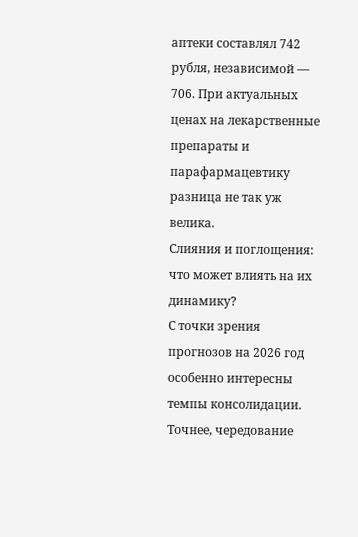аптеки составлял 742 рубля, независимой — 706. При актуальных ценах на лекарственные препараты и парафармацевтику разница не так уж велика.
Слияния и поглощения: что может влиять на их динамику?
С точки зрения прогнозов на 2026 год особенно интересны темпы консолидации. Точнее, чередование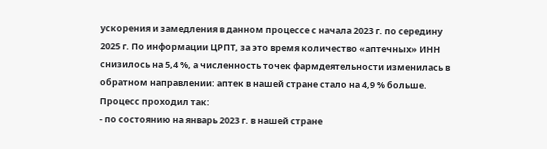ускорения и замедления в данном процессе с начала 2023 г. по середину 2025 г. По информации ЦРПТ, за это время количество «аптечных» ИНН снизилось на 5,4 %, а численность точек фармдеятельности изменилась в обратном направлении: аптек в нашей стране стало на 4,9 % больше.
Процесс проходил так:
- по состоянию на январь 2023 г. в нашей стране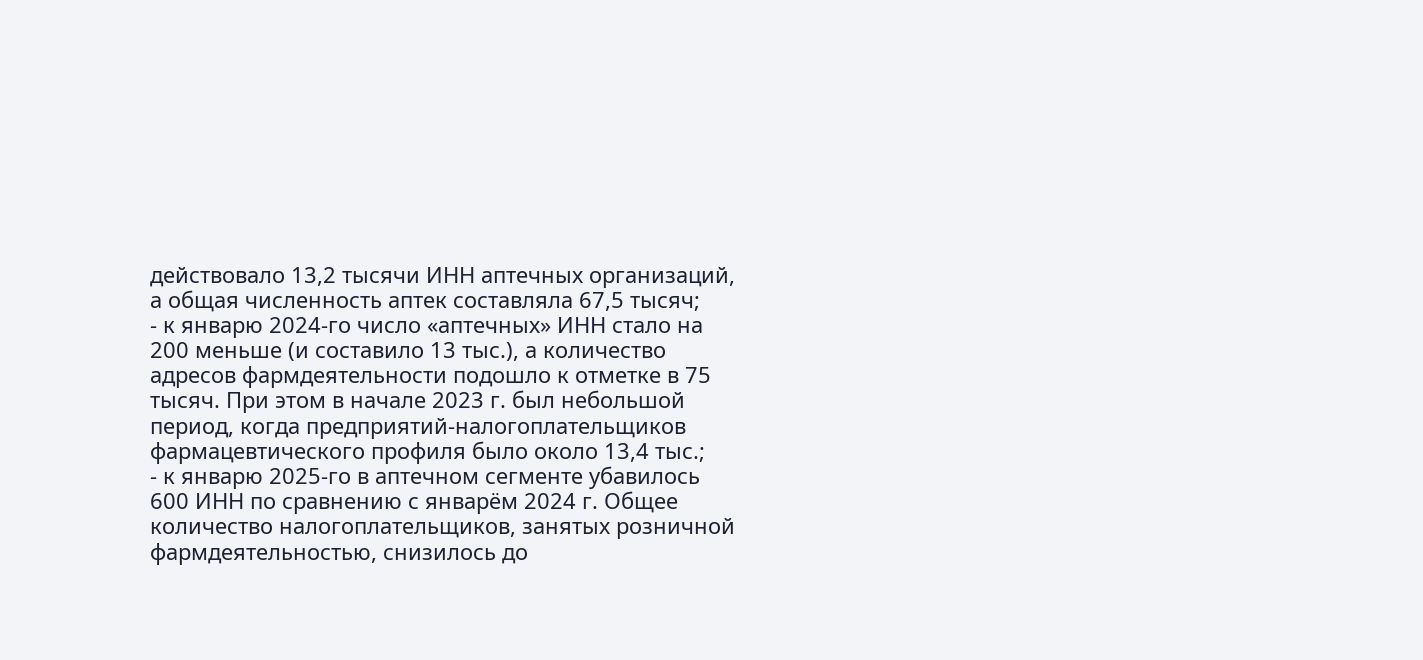действовало 13,2 тысячи ИНН аптечных организаций, а общая численность аптек составляла 67,5 тысяч;
- к январю 2024‑го число «аптечных» ИНН стало на 200 меньше (и составило 13 тыс.), а количество адресов фармдеятельности подошло к отметке в 75 тысяч. При этом в начале 2023 г. был небольшой период, когда предприятий-налогоплательщиков фармацевтического профиля было около 13,4 тыс.;
- к январю 2025‑го в аптечном сегменте убавилось 600 ИНН по сравнению с январём 2024 г. Общее количество налогоплательщиков, занятых розничной фармдеятельностью, снизилось до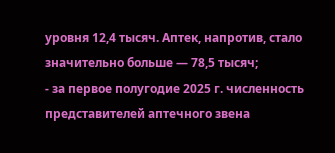уровня 12,4 тысяч. Аптек, напротив, стало значительно больше — 78,5 тысяч;
- за первое полугодие 2025 г. численность представителей аптечного звена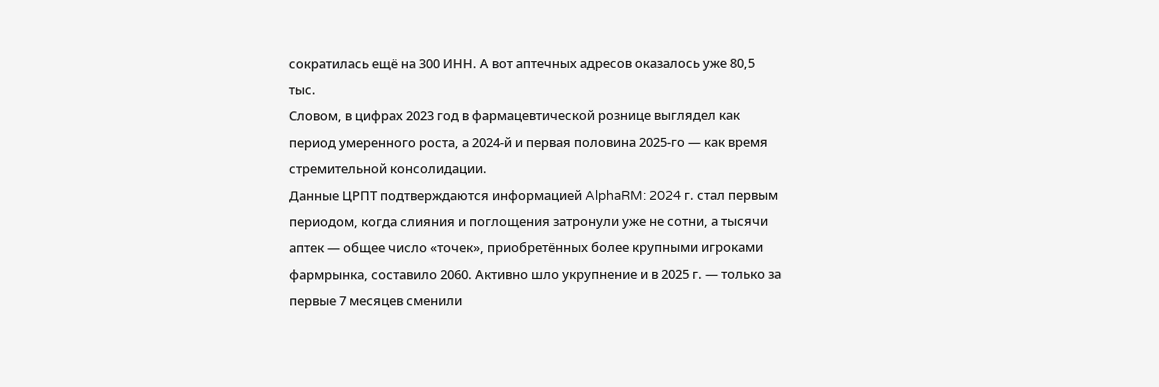сократилась ещё на 300 ИНН. А вот аптечных адресов оказалось уже 80,5 тыс.
Словом, в цифрах 2023 год в фармацевтической рознице выглядел как период умеренного роста, а 2024‑й и первая половина 2025‑го — как время стремительной консолидации.
Данные ЦРПТ подтверждаются информацией AlphaRM: 2024 г. стал первым периодом, когда слияния и поглощения затронули уже не сотни, а тысячи аптек — общее число «точек», приобретённых более крупными игроками фармрынка, составило 2060. Активно шло укрупнение и в 2025 г. — только за первые 7 месяцев сменили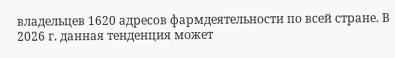владельцев 1620 адресов фармдеятельности по всей стране. В 2026 г. данная тенденция может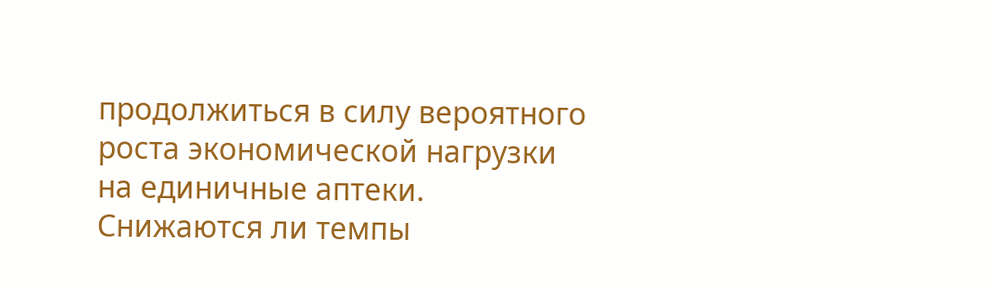продолжиться в силу вероятного роста экономической нагрузки на единичные аптеки.
Снижаются ли темпы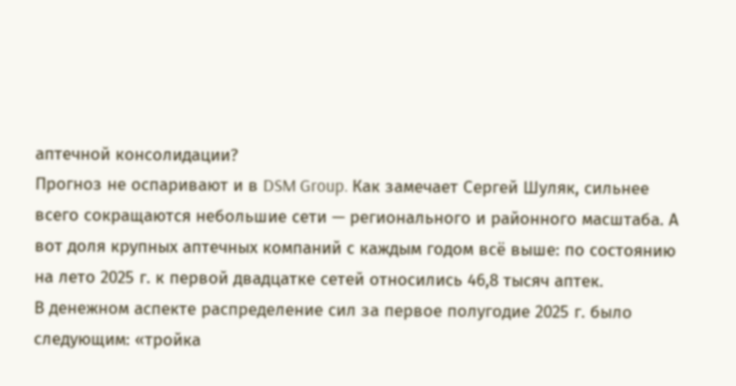аптечной консолидации?
Прогноз не оспаривают и в DSM Group. Как замечает Сергей Шуляк, сильнее всего сокращаются небольшие сети — регионального и районного масштаба. А вот доля крупных аптечных компаний с каждым годом всё выше: по состоянию на лето 2025 г. к первой двадцатке сетей относились 46,8 тысяч аптек.
В денежном аспекте распределение сил за первое полугодие 2025 г. было следующим: «тройка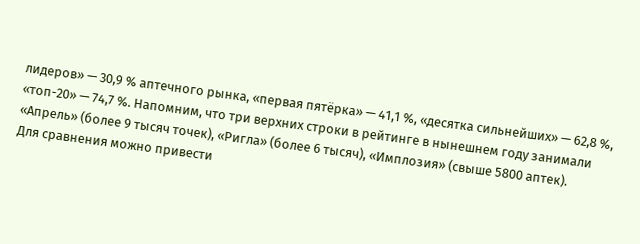лидеров» — 30,9 % аптечного рынка, «первая пятёрка» — 41,1 %, «десятка сильнейших» — 62,8 %, «топ-20» — 74,7 %. Напомним, что три верхних строки в рейтинге в нынешнем году занимали «Апрель» (более 9 тысяч точек), «Ригла» (более 6 тысяч), «Имплозия» (свыше 5800 аптек).
Для сравнения можно привести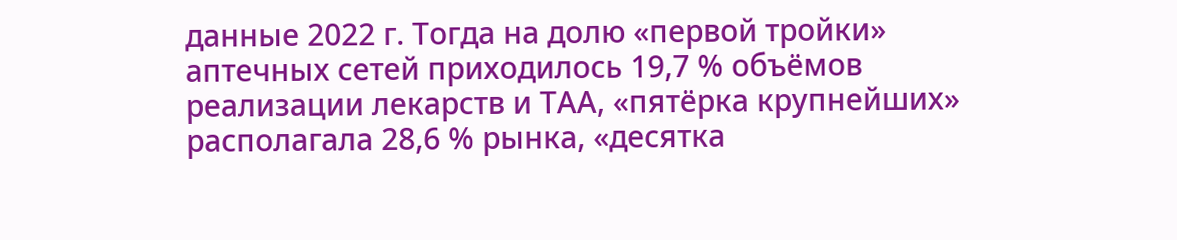данные 2022 г. Тогда на долю «первой тройки» аптечных сетей приходилось 19,7 % объёмов реализации лекарств и ТАА, «пятёрка крупнейших» располагала 28,6 % рынка, «десятка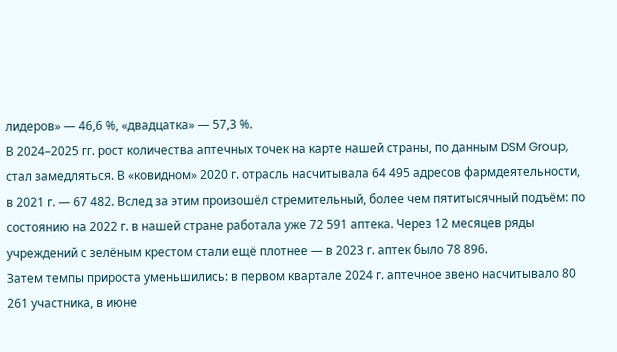лидеров» — 46,6 %, «двадцатка» — 57,3 %.
В 2024–2025 гг. рост количества аптечных точек на карте нашей страны, по данным DSM Group, стал замедляться. В «ковидном» 2020 г. отрасль насчитывала 64 495 адресов фармдеятельности, в 2021 г. — 67 482. Вслед за этим произошёл стремительный, более чем пятитысячный подъём: по состоянию на 2022 г. в нашей стране работала уже 72 591 аптека. Через 12 месяцев ряды учреждений с зелёным крестом стали ещё плотнее — в 2023 г. аптек было 78 896.
Затем темпы прироста уменьшились: в первом квартале 2024 г. аптечное звено насчитывало 80 261 участника, в июне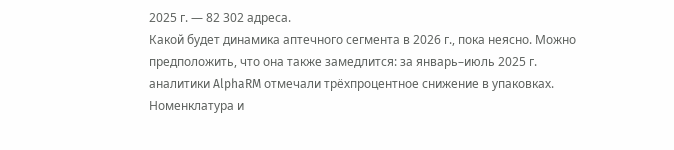2025 г. — 82 302 адреса.
Какой будет динамика аптечного сегмента в 2026 г., пока неясно. Можно предположить, что она также замедлится: за январь–июль 2025 г. аналитики AlphaRM отмечали трёхпроцентное снижение в упаковках.
Номенклатура и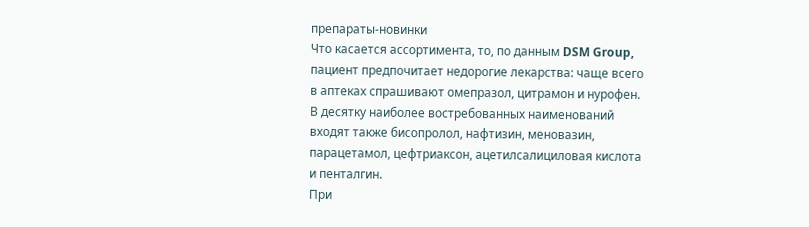препараты-новинки
Что касается ассортимента, то, по данным DSM Group, пациент предпочитает недорогие лекарства: чаще всего в аптеках спрашивают омепразол, цитрамон и нурофен. В десятку наиболее востребованных наименований входят также бисопролол, нафтизин, меновазин, парацетамол, цефтриаксон, ацетилсалициловая кислота и пенталгин.
При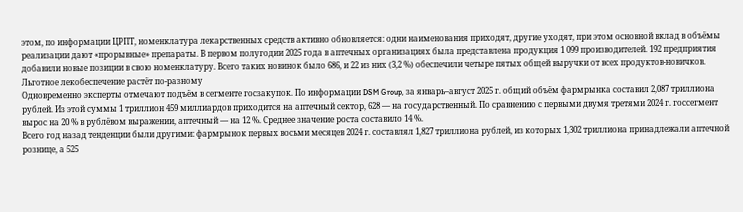этом, по информации ЦРПТ, номенклатура лекарственных средств активно обновляется: одни наименования приходят, другие уходят, при этом основной вклад в объёмы реализации дают «прорывные» препараты. В первом полугодии 2025 года в аптечных организациях была представлена продукция 1 099 производителей. 192 предприятия добавили новые позиции в свою номенклатуру. Всего таких новинок было 686, и 22 из них (3,2 %) обеспечили четыре пятых общей выручки от всех продуктов-новичков.
Льготное лекобеспечение растёт по‑разному
Одновременно эксперты отмечают подъём в сегменте госзакупок. По информации DSM Group, за январь–август 2025 г. общий объём фармрынка составил 2,087 триллиона рублей. Из этой суммы 1 триллион 459 миллиардов приходится на аптечный сектор, 628 — на государственный. По сравнению с первыми двумя третями 2024 г. госсегмент вырос на 20 % в рублёвом выражении, аптечный — на 12 %. Среднее значение роста составило 14 %.
Всего год назад тенденции были другими: фармрынок первых восьми месяцев 2024 г. составлял 1,827 триллиона рублей, из которых 1,302 триллиона принадлежали аптечной рознице, а 525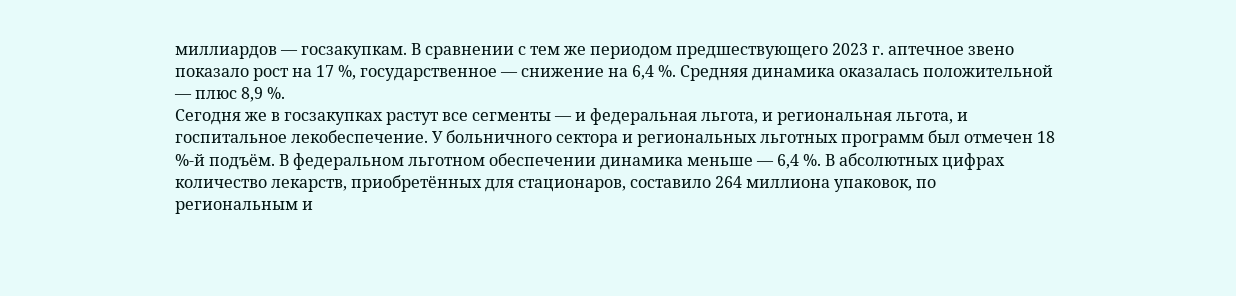миллиардов — госзакупкам. В сравнении с тем же периодом предшествующего 2023 г. аптечное звено показало рост на 17 %, государственное — снижение на 6,4 %. Средняя динамика оказалась положительной — плюс 8,9 %.
Сегодня же в госзакупках растут все сегменты — и федеральная льгота, и региональная льгота, и госпитальное лекобеспечение. У больничного сектора и региональных льготных программ был отмечен 18 %-й подъём. В федеральном льготном обеспечении динамика меньше — 6,4 %. В абсолютных цифрах количество лекарств, приобретённых для стационаров, составило 264 миллиона упаковок, по региональным и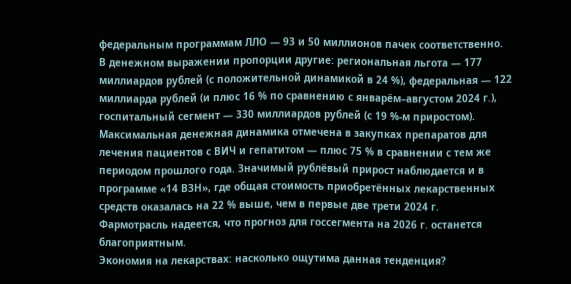федеральным программам ЛЛО — 93 и 50 миллионов пачек соответственно.
В денежном выражении пропорции другие: региональная льгота — 177 миллиардов рублей (с положительной динамикой в 24 %), федеральная — 122 миллиарда рублей (и плюс 16 % по сравнению с январём–августом 2024 г.), госпитальный сегмент — 330 миллиардов рублей (с 19 %-м приростом).
Максимальная денежная динамика отмечена в закупках препаратов для лечения пациентов с ВИЧ и гепатитом — плюс 75 % в сравнении с тем же периодом прошлого года. Значимый рублёвый прирост наблюдается и в программе «14 ВЗН», где общая стоимость приобретённых лекарственных средств оказалась на 22 % выше, чем в первые две трети 2024 г.
Фармотрасль надеется, что прогноз для госсегмента на 2026 г. останется благоприятным.
Экономия на лекарствах: насколько ощутима данная тенденция?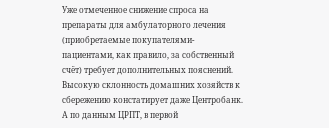Уже отмеченное снижение спроса на препараты для амбулаторного лечения (приобретаемые покупателями-пациентами, как правило, за собственный счёт) требует дополнительных пояснений.
Высокую склонность домашних хозяйств к сбережению констатирует даже Центробанк. А по данным ЦРПТ, в первой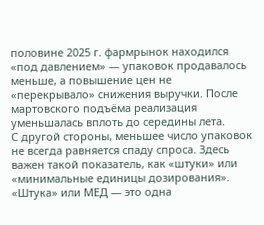половине 2025 г. фармрынок находился «под давлением» — упаковок продавалось меньше, а повышение цен не «перекрывало» снижения выручки. После мартовского подъёма реализация уменьшалась вплоть до середины лета.
С другой стороны, меньшее число упаковок не всегда равняется спаду спроса. Здесь важен такой показатель, как «штуки» или «минимальные единицы дозирования». «Штука» или МЕД — это одна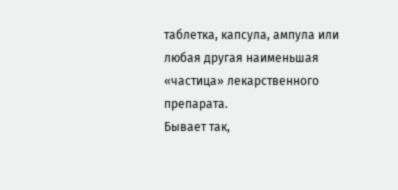таблетка, капсула, ампула или любая другая наименьшая «частица» лекарственного препарата.
Бывает так,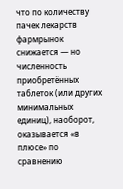что по количеству пачек лекарств фармрынок снижается — но численность приобретённых таблеток (или других минимальных единиц), наоборот, оказывается «в плюсе» по сравнению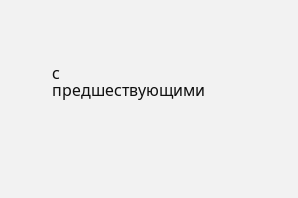с предшествующими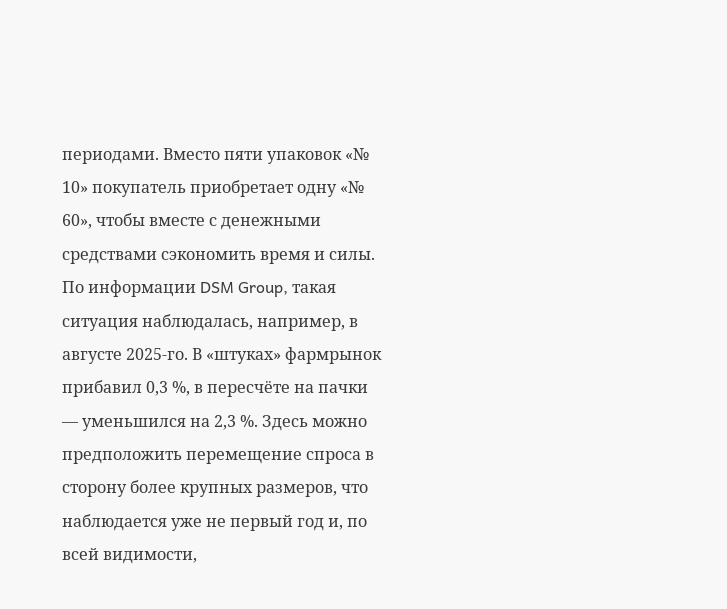периодами. Вместо пяти упаковок «№ 10» покупатель приобретает одну «№ 60», чтобы вместе с денежными средствами сэкономить время и силы.
По информации DSM Group, такая ситуация наблюдалась, например, в августе 2025‑го. В «штуках» фармрынок прибавил 0,3 %, в пересчёте на пачки — уменьшился на 2,3 %. Здесь можно предположить перемещение спроса в сторону более крупных размеров, что наблюдается уже не первый год и, по всей видимости,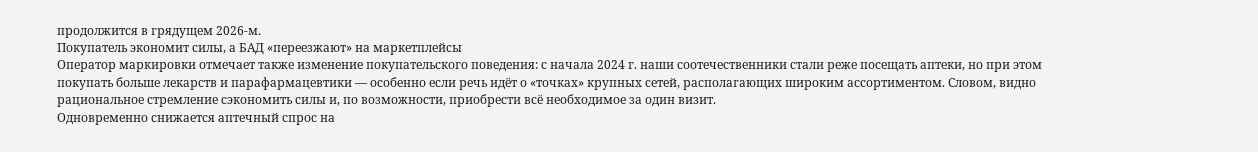продолжится в грядущем 2026‑м.
Покупатель экономит силы, а БАД «переезжают» на маркетплейсы
Оператор маркировки отмечает также изменение покупательского поведения: с начала 2024 г. наши соотечественники стали реже посещать аптеки, но при этом покупать больше лекарств и парафармацевтики — особенно если речь идёт о «точках» крупных сетей, располагающих широким ассортиментом. Словом, видно рациональное стремление сэкономить силы и, по возможности, приобрести всё необходимое за один визит.
Одновременно снижается аптечный спрос на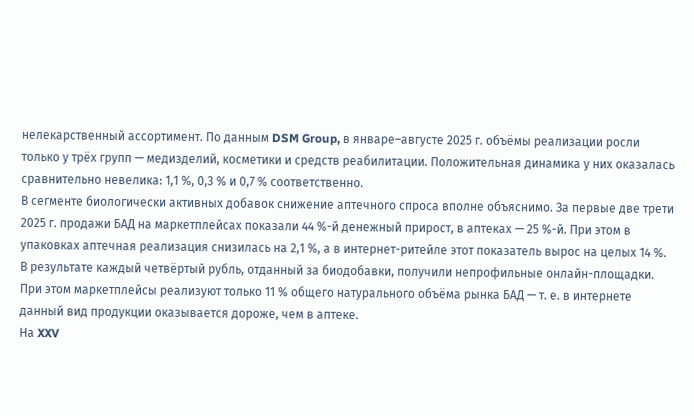нелекарственный ассортимент. По данным DSM Group, в январе–августе 2025 г. объёмы реализации росли только у трёх групп — медизделий, косметики и средств реабилитации. Положительная динамика у них оказалась сравнительно невелика: 1,1 %, 0,3 % и 0,7 % соответственно.
В сегменте биологически активных добавок снижение аптечного спроса вполне объяснимо. За первые две трети 2025 г. продажи БАД на маркетплейсах показали 44 %-й денежный прирост, в аптеках — 25 %-й. При этом в упаковках аптечная реализация снизилась на 2,1 %, а в интернет-ритейле этот показатель вырос на целых 14 %.
В результате каждый четвёртый рубль, отданный за биодобавки, получили непрофильные онлайн-площадки. При этом маркетплейсы реализуют только 11 % общего натурального объёма рынка БАД — т. е. в интернете данный вид продукции оказывается дороже, чем в аптеке.
На XXV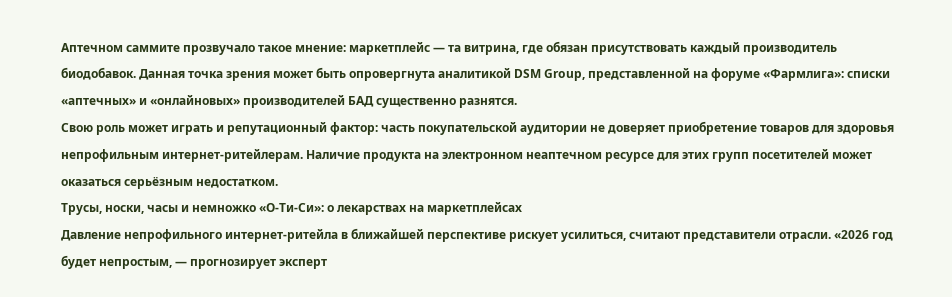Аптечном саммите прозвучало такое мнение: маркетплейс — та витрина, где обязан присутствовать каждый производитель биодобавок. Данная точка зрения может быть опровергнута аналитикой DSM Group, представленной на форуме «Фармлига»: списки «аптечных» и «онлайновых» производителей БАД существенно разнятся.
Свою роль может играть и репутационный фактор: часть покупательской аудитории не доверяет приобретение товаров для здоровья непрофильным интернет-ритейлерам. Наличие продукта на электронном неаптечном ресурсе для этих групп посетителей может оказаться серьёзным недостатком.
Трусы, носки, часы и немножко «О-Ти-Си»: о лекарствах на маркетплейсах
Давление непрофильного интернет-ритейла в ближайшей перспективе рискует усилиться, считают представители отрасли. «2026 год будет непростым, — прогнозирует эксперт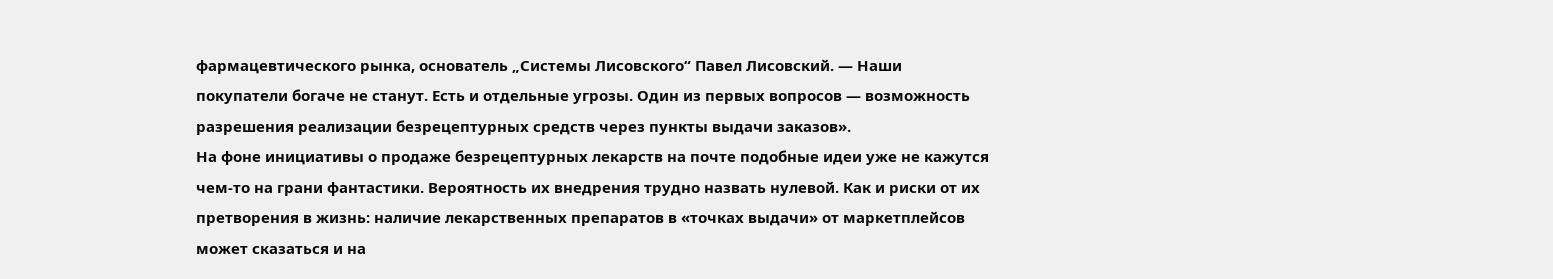фармацевтического рынка, основатель „Системы Лисовского“ Павел Лисовский. — Наши покупатели богаче не станут. Есть и отдельные угрозы. Один из первых вопросов — возможность разрешения реализации безрецептурных средств через пункты выдачи заказов».
На фоне инициативы о продаже безрецептурных лекарств на почте подобные идеи уже не кажутся чем‑то на грани фантастики. Вероятность их внедрения трудно назвать нулевой. Как и риски от их претворения в жизнь: наличие лекарственных препаратов в «точках выдачи» от маркетплейсов может сказаться и на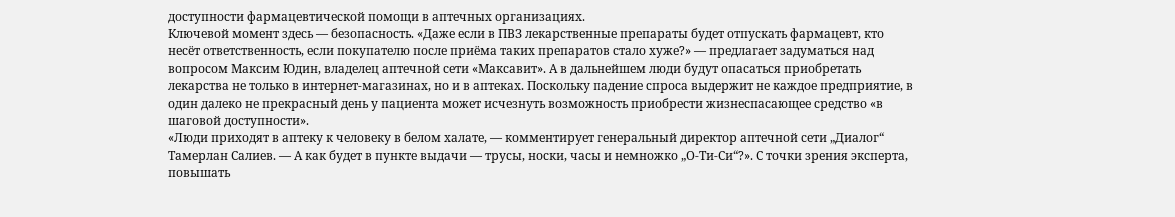доступности фармацевтической помощи в аптечных организациях.
Ключевой момент здесь — безопасность. «Даже если в ПВЗ лекарственные препараты будет отпускать фармацевт, кто несёт ответственность, если покупателю после приёма таких препаратов стало хуже?» — предлагает задуматься над вопросом Максим Юдин, владелец аптечной сети «Максавит». А в дальнейшем люди будут опасаться приобретать лекарства не только в интернет-магазинах, но и в аптеках. Поскольку падение спроса выдержит не каждое предприятие, в один далеко не прекрасный день у пациента может исчезнуть возможность приобрести жизнеспасающее средство «в шаговой доступности».
«Люди приходят в аптеку к человеку в белом халате, — комментирует генеральный директор аптечной сети „Диалог“ Тамерлан Салиев. — А как будет в пункте выдачи — трусы, носки, часы и немножко „О-Ти-Си“?». С точки зрения эксперта, повышать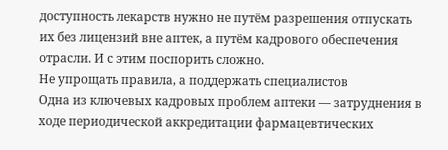доступность лекарств нужно не путём разрешения отпускать их без лицензий вне аптек, а путём кадрового обеспечения отрасли. И с этим поспорить сложно.
Не упрощать правила, а поддержать специалистов
Одна из ключевых кадровых проблем аптеки — затруднения в ходе периодической аккредитации фармацевтических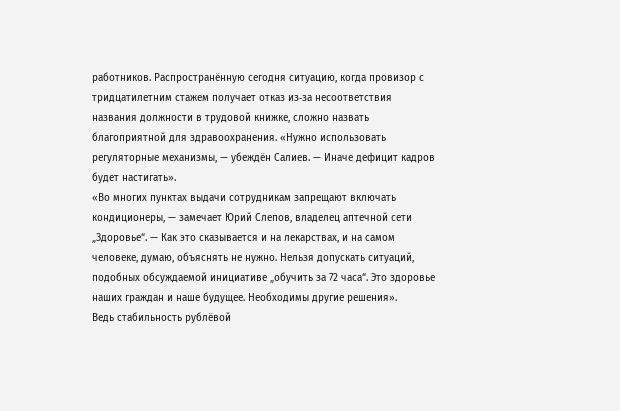работников. Распространённую сегодня ситуацию, когда провизор с тридцатилетним стажем получает отказ из‑за несоответствия названия должности в трудовой книжке, сложно назвать благоприятной для здравоохранения. «Нужно использовать регуляторные механизмы, — убеждён Салиев. — Иначе дефицит кадров будет настигать».
«Во многих пунктах выдачи сотрудникам запрещают включать кондиционеры, — замечает Юрий Слепов, владелец аптечной сети „Здоровье“. — Как это сказывается и на лекарствах, и на самом человеке, думаю, объяснять не нужно. Нельзя допускать ситуаций, подобных обсуждаемой инициативе „обучить за 72 часа“. Это здоровье наших граждан и наше будущее. Необходимы другие решения».
Ведь стабильность рублёвой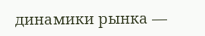динамики рынка —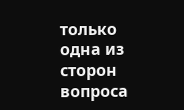только одна из сторон вопроса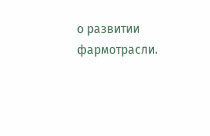о развитии фармотрасли.